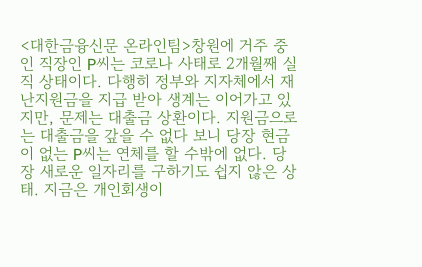<대한금융신문 온라인팀>창원에 거주 중인 직장인 P씨는 코로나 사태로 2개월째 실직 상태이다. 다행히 정부와 지자체에서 재난지원금을 지급 받아 생계는 이어가고 있지만, 문제는 대출금 상환이다. 지원금으로는 대출금을 갚을 수 없다 보니 당장 현금이 없는 P씨는 연체를 할 수밖에 없다. 당장 새로운 일자리를 구하기도 쉽지 않은 상태. 지금은 개인회생이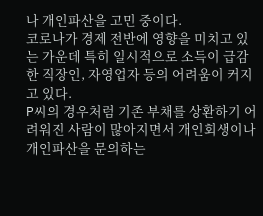나 개인파산을 고민 중이다.
코로나가 경제 전반에 영향을 미치고 있는 가운데 특히 일시적으로 소득이 급감한 직장인, 자영업자 등의 어려움이 커지고 있다.
P씨의 경우처럼 기존 부채를 상환하기 어려워진 사람이 많아지면서 개인회생이나 개인파산을 문의하는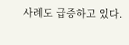사례도 급증하고 있다.